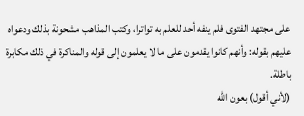على مجتهد الفتوى فلم ينفه أحد للعلم به تواترا، وكتب المذاهب مشحونة بذلك ودعواه عليهم بقوله: وأنهم كانوا يقدمون على ما لا يعلمون إلى قوله والمناكرة في ذلك مكابرة باطلة.
(لأني أقول) بعون الله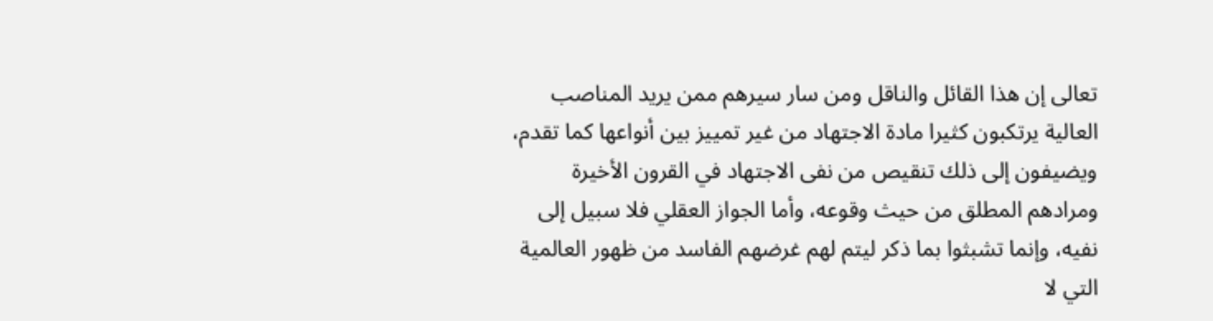تعالى إن هذا القائل والناقل ومن سار سيرهم ممن يريد المناصب العالية يرتكبون كثيرا مادة الاجتهاد من غير تمييز بين أنواعها كما تقدم، ويضيفون إلى ذلك تنقيص من نفى الاجتهاد في القرون الأخيرة ومرادهم المطلق من حيث وقوعه، وأما الجواز العقلي فلا سبيل إلى نفيه، وإنما تشبثوا بما ذكر ليتم لهم غرضهم الفاسد من ظهور العالمية التي لا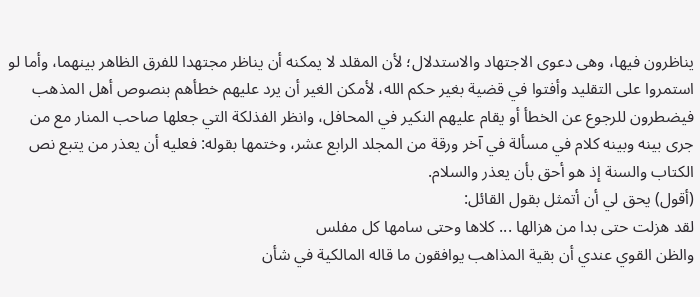يناظرون فيها، وهى دعوى الاجتهاد والاستدلال؛ لأن المقلد لا يمكنه أن يناظر مجتهدا للفرق الظاهر بينهما، وأما لو استمروا على التقليد وأفتوا في قضية بغير حكم الله، لأمكن الغير أن يرد عليهم خطأهم بنصوص أهل المذهب فيضطرون للرجوع عن الخطأ أو يقام عليهم النكير في المحافل، وانظر الفذلكة التي جعلها صاحب المنار مع من جرى بينه وبينه كلام في مسألة في آخر ورقة من المجلد الرابع عشر، وختمها بقوله: فعليه أن يعذر من يتبع نص الكتاب والسنة إذ هو أحق بأن يعذر والسلام.
(أقول) يحق لي أن أتمثل بقول القائل:
لقد هزلت حتى بدا من هزالها ... كلاها وحتى سامها كل مفلس
والظن القوي عندي أن بقية المذاهب يوافقون ما قاله المالكية في شأن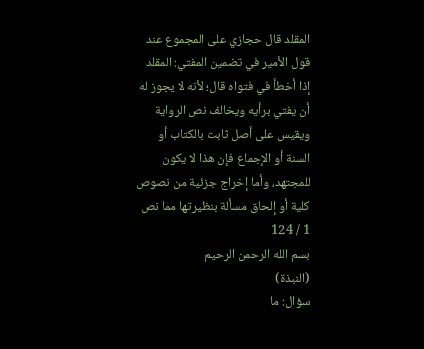المقلد قال حجازي على المجموع عند قول الأمير في تضمين المفتي: المقلد إذا أخطأ في فتواه قال؛ لأنه لا يجوز له أن يفتي برأيه ويخالف نص الرواية ويقيس على أصل ثابت بالكتاب أو السنة أو الإجماع فإن هذا لا يكون للمجتهد، وأما إخراج جزئية من نصوص كلية أو إلحاق مسألة بنظيرتها مما نص
1 / 124
بسم الله الرحمن الرحيم
(النبذة)
سؤال: ما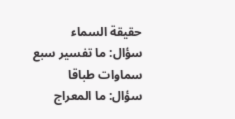حقيقة السماء
سؤال: ما تفسير سبع سماوات طباقا
سؤال: ما المعراج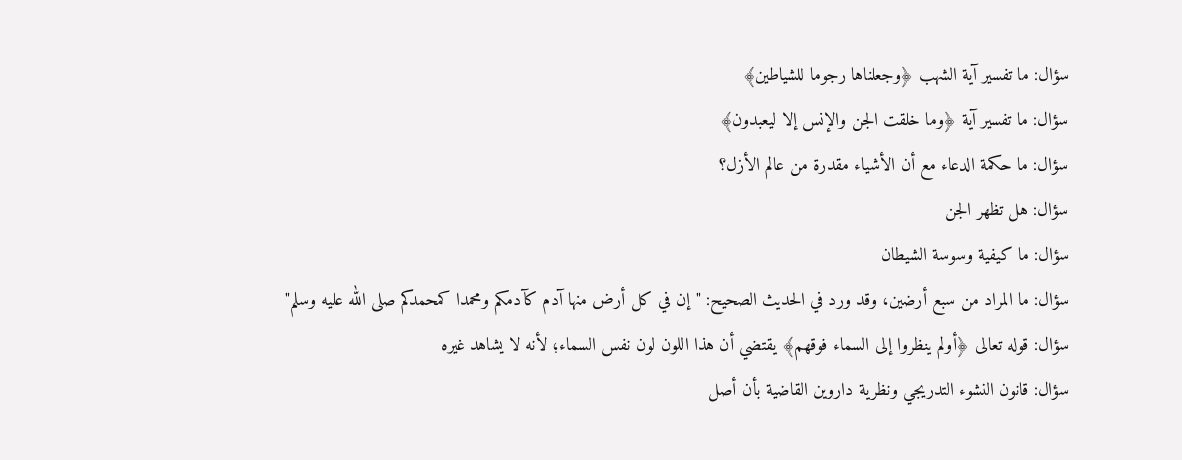سؤال: ما تفسير آية الشهب ﴿وجعلناها رجوما للشياطين﴾
سؤال: ما تفسير آية ﴿وما خلقت الجن والإنس إلا ليعبدون﴾
سؤال: ما حكمة الدعاء مع أن الأشياء مقدرة من عالم الأزل؟
سؤال: هل تظهر الجن
سؤال: ما كيفية وسوسة الشيطان
سؤال: ما المراد من سبع أرضين، وقد ورد في الحديث الصحيح: "إن في كل أرض منها آدم كآدمكم ومحمدا كمحمدكم صلى الله عليه وسلم"
سؤال: قوله تعالى ﴿أولم ينظروا إلى السماء فوقهم﴾ يقتضي أن هذا اللون لون نفس السماء؛ لأنه لا يشاهد غيره
سؤال: قانون النشوء التدريجي ونظرية داروين القاضية بأن أصل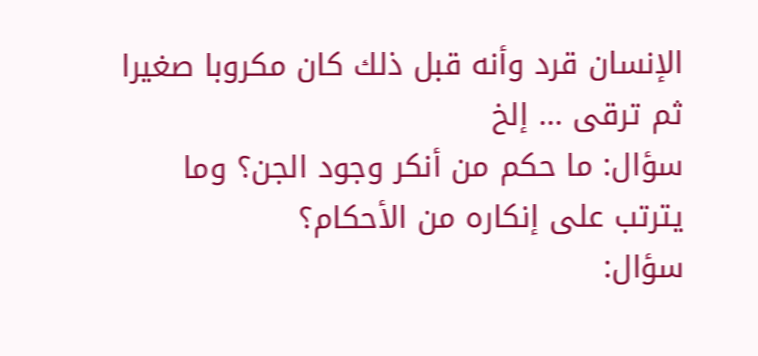الإنسان قرد وأنه قبل ذلك كان مكروبا صغيرا ثم ترقى ... إلخ
سؤال: ما حكم من أنكر وجود الجن؟ وما يترتب على إنكاره من الأحكام؟
سؤال: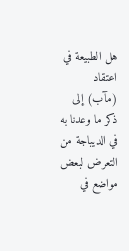هل الطبيعة في اعتقاد
(مآب) إلى ذكر ما وعدنا به في الديباجة من التعرض لبعض مواضع في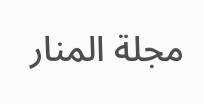مجلة المنار